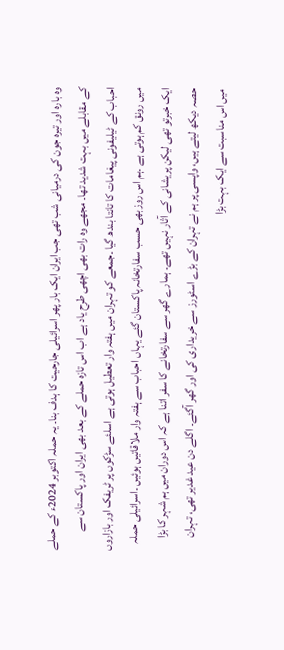وہ بارہ اور تیرہ جون کی درمیانی شب تھی جب ایران ایک بار پھر اسرائیلی جارحیت کا ہدف بنا۔ یہ حملہ اکتوبر 2024ء کے حملے کے مقابلے میں بہت شدید تھا۔ مجھے وہ رات بھی اچھی طرح یاد ہے اب اس تازہ حملے کے بعد بھی ایران اور پاکستان سے احباب کے ٹیلیفونی پیغامات کا تانتا بندھ گیا ۔جمعے کو تہران میں ہفتہ وار تعطیل ہوتی ہے اسلئے سڑکوں پر ٹریفک اور بازاروں میں رونق کم ہوتی ہے ۔ہم اس روزبھی حسب سفارتخانہ پاکستان گئے یہاں احباب سے ہفتہ وار ملاقاتیں ہوئیں ۔اسرائیلی حملہ ایک خبرتو تھی لیکن پریشانی کے آثار نہیں تھے۔ ہمارے گھر سے سفارتخانے کا سفر اتنا ہے کہ اس دوران میں ہم شہر کا بڑا حصہ دیکھ لیتے ہیں، واپسی پر ہم نے تہران کے بڑے اسٹورز سے خریداری کی اور گھر آگئے۔ اگلے دن عید غدیر تھی، تہران میں اس مناسبت سے ایک بہت بڑا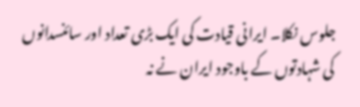جلوس نکلا۔ ایرانی قیادت کی ایک بڑی تعداد اور سائنسدانوں کی شہادتوں کے باوجود ایران نے نہ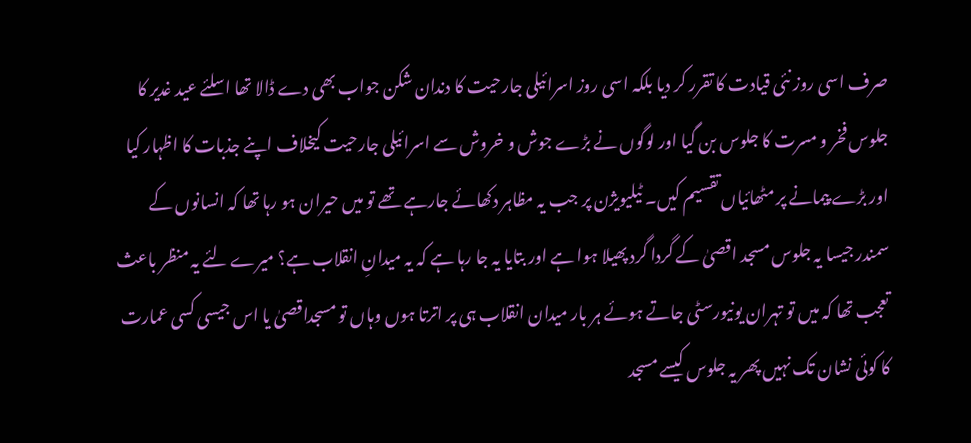صرف اسی روز نئی قیادت کا تقرر کر دیا بلکہ اسی روز اسرائیلی جارحیت کا دندان شکن جواب بھی دے ڈالا تھا اسلئے عید غدیر کا جلوس فخر و مسرت کا جلوس بن گیا اور لوگوں نے بڑے جوش و خروش سے اسرائیلی جارحیت کیخلاف اپنے جذبات کا اظہار کیا اور بڑے پیمانے پر مٹھائیاں تقسیم کیں۔ ٹیلیویژن پر جب یہ مظاہر دکھائے جارہے تھے تو میں حیران ہو رہا تھا کہ انسانوں کے سمندر جیسا یہ جلوس مسجد اقصیٰ کے گردا گرد پھیلا ہوا ہے اور بتایا یہ جا رہا ہے کہ یہ میدانِ انقلاب ہے؟ میرے لئے یہ منظر باعث تعجب تھا کہ میں تو تہران یونیورسٹی جاتے ہوئے ہر بار میدان انقلاب ہی پر اترتا ہوں وہاں تو مسجداقصیٰ یا اس جیسی کسی عمارت کا کوئی نشان تک نہیں پھر یہ جلوس کیسے مسجد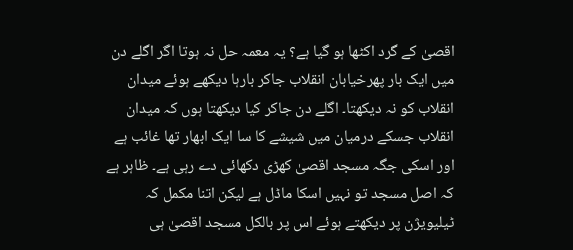اقصیٰ کے گرد اکٹھا ہو گیا ہے؟ یہ معمہ حل نہ ہوتا اگر اگلے دن میں ایک بار پھرخیابان انقلاب جاکر بارہا دیکھے ہوئے میدان انقلاب کو نہ دیکھتا۔ اگلے دن جاکر کیا دیکھتا ہوں کہ میدان انقلاب جسکے درمیان میں شیشے کا سا ایک ابھار تھا غائب ہے اور اسکی جگہ مسجد اقصیٰ کھڑی دکھائی دے رہی ہے۔ ظاہر ہے کہ اصل مسجد تو نہیں اسکا ماڈل ہے لیکن اتنا مکمل کہ ٹیلیویژن پر دیکھتے ہوئے اس پر بالکل مسجد اقصیٰ ہی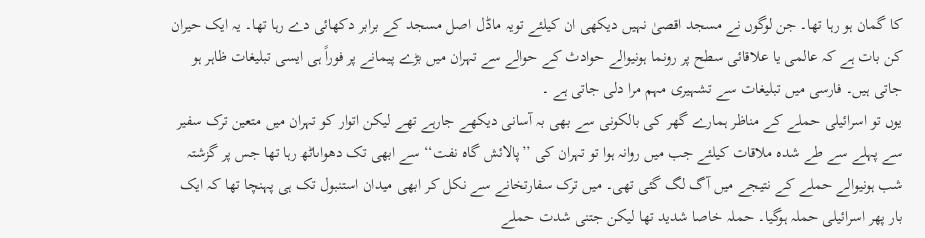کا گمان ہو رہا تھا۔ جن لوگوں نے مسجد اقصیٰ نہیں دیکھی ان کیلئے تویہ ماڈل اصل مسجد کے برابر دکھائی دے رہا تھا۔ یہ ایک حیران کن بات ہے کہ عالمی یا علاقائی سطح پر رونما ہونیوالے حوادث کے حوالے سے تہران میں بڑے پیمانے پر فوراً ہی ایسی تبلیغات ظاہر ہو جاتی ہیں۔ فارسی میں تبلیغات سے تشہیری مہم مرا دلی جاتی ہے ۔
یوں تو اسرائیلی حملے کے مناظر ہمارے گھر کی بالکونی سے بھی بہ آسانی دیکھے جارہے تھے لیکن اتوار کو تہران میں متعین ترک سفیر سے پہلے سے طے شدہ ملاقات کیلئے جب میں روانہ ہوا تو تہران کی ’’پالائش گاہ نفت‘‘ سے ابھی تک دھواںاٹھ رہا تھا جس پر گزشتہ شب ہونیوالے حملے کے نتیجے میں آگ لگ گئی تھی۔ میں ترک سفارتخانے سے نکل کر ابھی میدان استنبول تک ہی پہنچا تھا کہ ایک بار پھر اسرائیلی حملہ ہوگیا۔ حملہ خاصا شدید تھا لیکن جتنی شدت حملے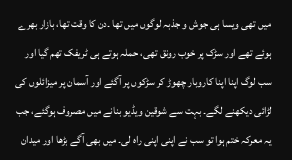میں تھی ویسا ہی جوش و جذبہ لوگوں میں تھا ۔دن کا وقت تھا، بازار بھرے ہوئے تھے اور سڑک پر خوب رونق تھی، حملہ ہوتے ہی ٹریفک تھم گیا اور سب لوگ اپنا اپنا کاروبار چھوڑ کر سڑکوں پر آگئے اور آسمان پر میزائلوں کی لڑائی دیکھنے لگے۔ بہت سے شوقین ویڈیو بنانے میں مصروف ہوگئے، جب یہ معرکہ ختم ہوا تو سب نے اپنی اپنی راہ لی۔ میں بھی آگے بڑھا اور میدان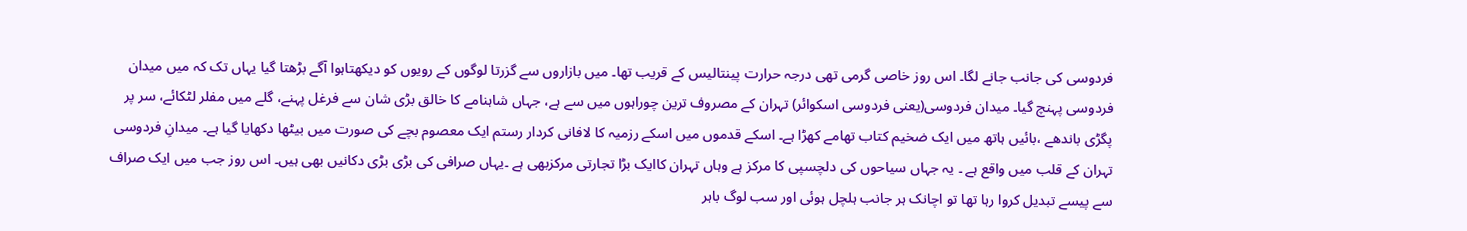فردوسی کی جانب جانے لگا۔ اس روز خاصی گرمی تھی درجہ حرارت پینتالیس کے قریب تھا۔ میں بازاروں سے گزرتا لوگوں کے رویوں کو دیکھتاہوا آگے بڑھتا گیا یہاں تک کہ میں میدان فردوسی پہنچ گیا۔ میدان فردوسی(یعنی فردوسی اسکوائر) تہران کے مصروف ترین چوراہوں میں سے ہے، جہاں شاہنامے کا خالق بڑی شان سے فرغل پہنے، گلے میں مفلر لٹکائے، سر پر پگڑی باندھے ،بائیں ہاتھ میں ایک ضخیم کتاب تھامے کھڑا ہے۔ اسکے قدموں میں اسکے رزمیہ کا لافانی کردار رستم ایک معصوم بچے کی صورت میں بیٹھا دکھایا گیا ہے۔ میدانِ فردوسی تہران کے قلب میں واقع ہے ۔ یہ جہاں سیاحوں کی دلچسپی کا مرکز ہے وہاں تہران کاایک بڑا تجارتی مرکزبھی ہے ۔یہاں صرافی کی بڑی بڑی دکانیں بھی ہیں۔ اس روز جب میں ایک صراف سے پیسے تبدیل کروا رہا تھا تو اچانک ہر جانب ہلچل ہوئی اور سب لوگ باہر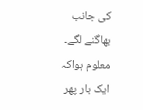کی جانب بھاگنے لگے۔ معلوم ہواکہ ایک بار پھر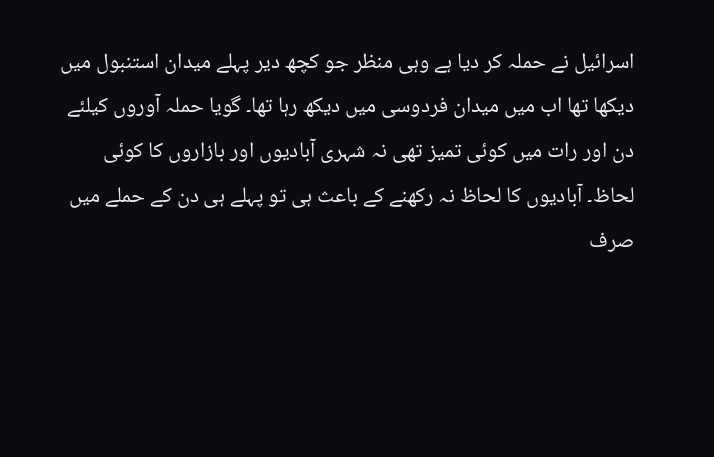اسرائیل نے حملہ کر دیا ہے وہی منظر جو کچھ دیر پہلے میدان استنبول میں دیکھا تھا اب میں میدان فردوسی میں دیکھ رہا تھا۔ گویا حملہ آوروں کیلئے دن اور رات میں کوئی تمیز تھی نہ شہری آبادیوں اور بازاروں کا کوئی لحاظ۔ آبادیوں کا لحاظ نہ رکھنے کے باعث ہی تو پہلے ہی دن کے حملے میں صرف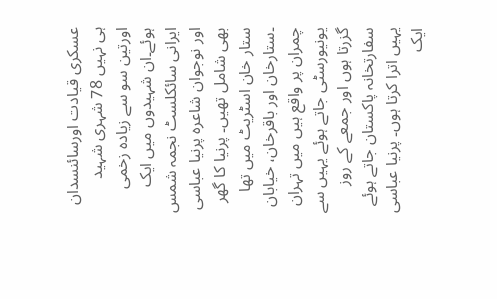عسکری قیادت اورسائنسدان ہی نہیں 78 شہری شہید اورتین سو سے زیادہ زخمی ہوئے۔ان شہیدوں میں ایک ایرانی سائکلسٹ نجمہ شمس اور نوجوان شاعرہ پرنیا عباسی بھی شامل تھیں۔ پرنیا کا گھر ستار خان اسٹریٹ میں تھا ۔ستارخان اور باقرخان، خیابان چمران پر واقع ہیں میں تہران یونیورسٹی جاتے ہوئے یہیں سے گزرتا ہوں اور جمعے کے روز سفارتخانہ پاکستان جاتے ہوئے یہیں اترا کرتا ہوں۔ پرنیا عباسی ایک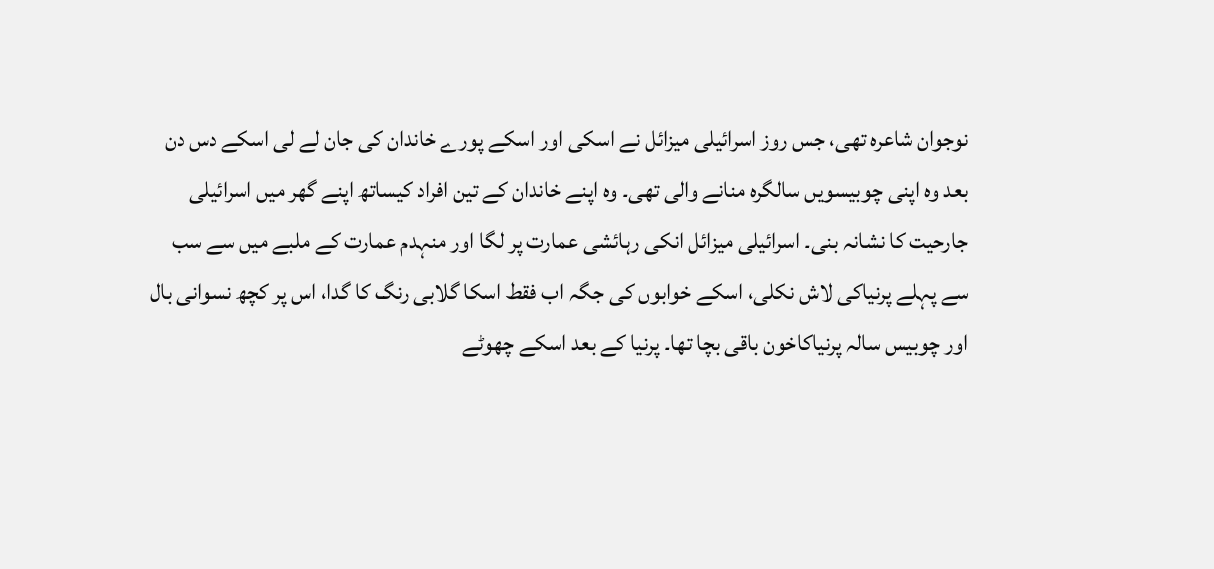نوجوان شاعرہ تھی، جس روز اسرائیلی میزائل نے اسکی اور اسکے پورے خاندان کی جان لے لی اسکے دس دن بعد وہ اپنی چوبیسویں سالگرہ منانے والی تھی۔ وہ اپنے خاندان کے تین افراد کیساتھ اپنے گھر میں اسرائیلی جارحیت کا نشانہ بنی۔ اسرائیلی میزائل انکی رہائشی عمارت پر لگا اور منہدم عمارت کے ملبے میں سے سب سے پہلے پرنیاکی لاش نکلی، اسکے خوابوں کی جگہ اب فقط اسکا گلابی رنگ کا گدا، اس پر کچھ نسوانی بال اور چوبیس سالہ پرنیاکاخون باقی بچا تھا۔ پرنیا کے بعد اسکے چھوٹے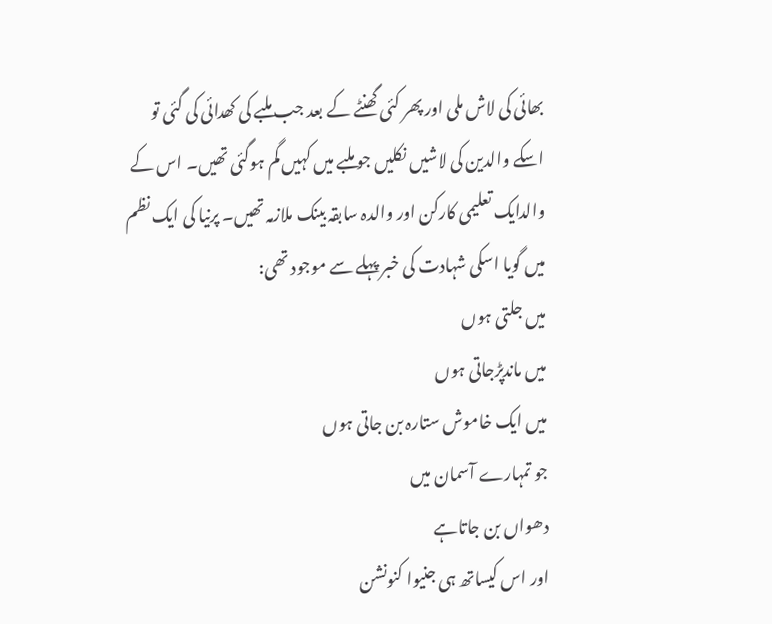بھائی کی لاش ملی اور پھر کئی گھنٹے کے بعد جب ملبے کی کھدائی کی گئی تو اسکے والدین کی لاشیں نکلیں جو ملبے میں کہیں گم ہوگئی تھیں۔ اس کے والدایک تعلیمی کارکن اور والدہ سابقہ بینک ملازمہ تھیں۔ پرنیا کی ایک نظم میں گویا اسکی شہادت کی خبر پہلے سے موجود تھی:
میں جلتی ہوں
میں ماندپڑجاتی ہوں
میں ایک خاموش ستارہ بن جاتی ہوں
جو تمہارے آسمان میں
دھواں بن جاتاہے
اور اس کیساتھ ہی جنیوا کنونشن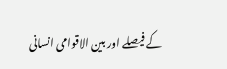کے فیصلے اور بین الاقوامی انسانی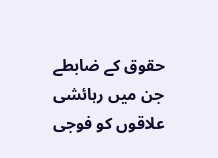حقوق کے ضابطے جن میں رہائشی علاقوں کو فوجی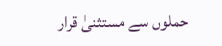حملوں سے مستثنیٰ قرار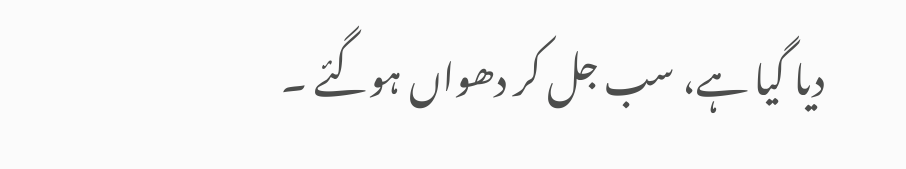دیا گیا ہے، سب جل کر دھواں ہوگئے ۔